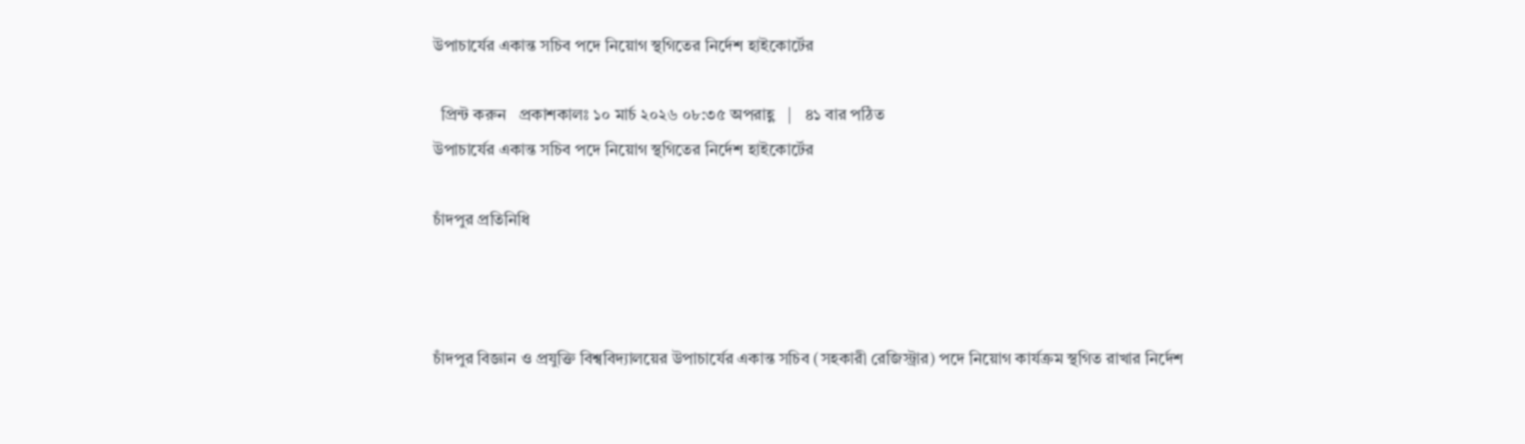উপাচার্যের একান্ত সচিব পদে নিয়োগ স্থগিতের নির্দেশ হাইকোর্টের

  প্রিন্ট করুন   প্রকাশকালঃ ১০ মার্চ ২০২৬ ০৮:৩৫ অপরাহ্ণ   |   ৪১ বার পঠিত
উপাচার্যের একান্ত সচিব পদে নিয়োগ স্থগিতের নির্দেশ হাইকোর্টের

চাঁদপুর প্রতিনিধি



চাঁদপুর বিজ্ঞান ও প্রযুক্তি বিশ্ববিদ্যালয়ের উপাচার্যের একান্ত সচিব (সহকারী রেজিস্ট্রার) পদে নিয়োগ কার্যক্রম স্থগিত রাখার নির্দেশ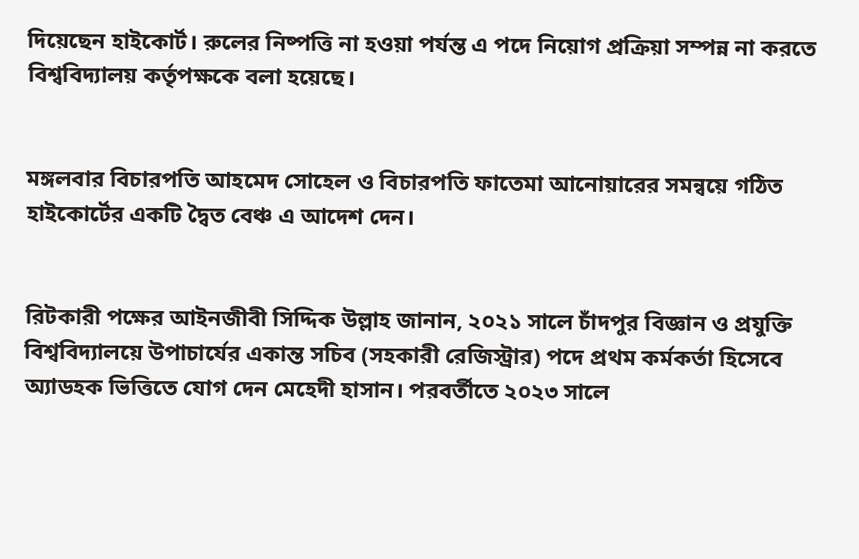দিয়েছেন হাইকোর্ট। রুলের নিষ্পত্তি না হওয়া পর্যন্ত এ পদে নিয়োগ প্রক্রিয়া সম্পন্ন না করতে বিশ্ববিদ্যালয় কর্তৃপক্ষকে বলা হয়েছে।


মঙ্গলবার বিচারপতি আহমেদ সোহেল ও বিচারপতি ফাতেমা আনোয়ারের সমন্বয়ে গঠিত হাইকোর্টের একটি দ্বৈত বেঞ্চ এ আদেশ দেন।


রিটকারী পক্ষের আইনজীবী সিদ্দিক উল্লাহ জানান, ২০২১ সালে চাঁদপুর বিজ্ঞান ও প্রযুক্তি বিশ্ববিদ্যালয়ে উপাচার্যের একান্ত সচিব (সহকারী রেজিস্ট্রার) পদে প্রথম কর্মকর্তা হিসেবে অ্যাডহক ভিত্তিতে যোগ দেন মেহেদী হাসান। পরবর্তীতে ২০২৩ সালে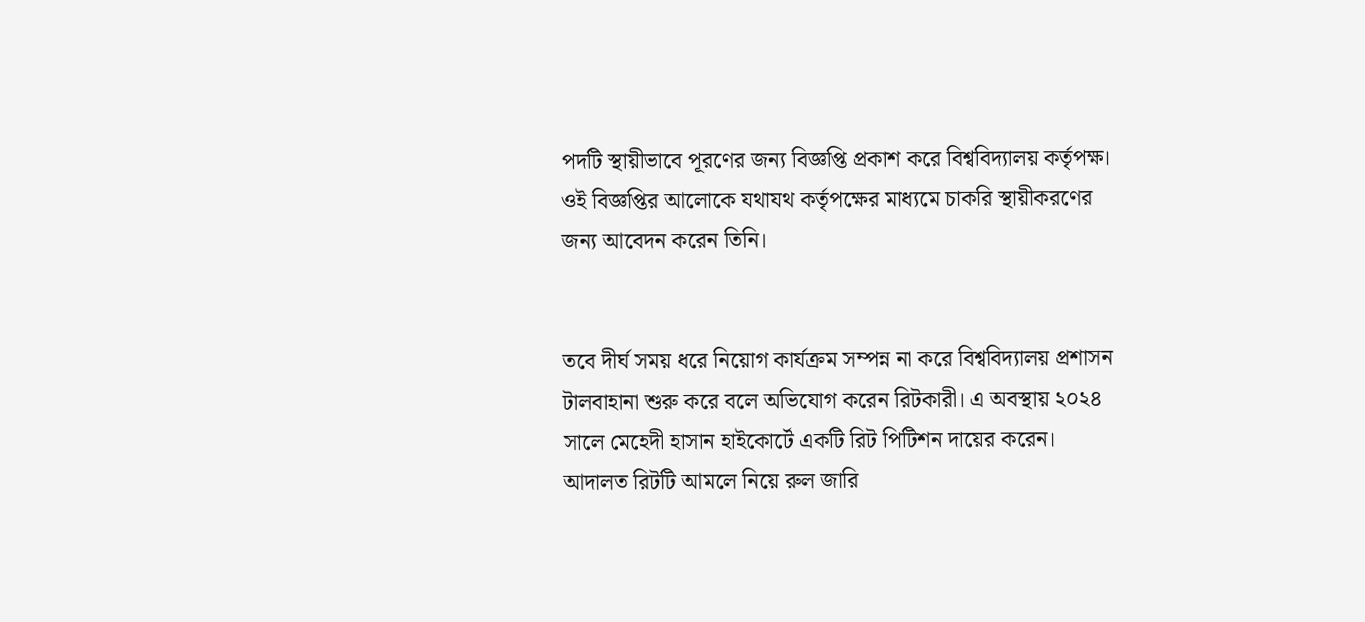পদটি স্থায়ীভাবে পূরণের জন্য বিজ্ঞপ্তি প্রকাশ করে বিশ্ববিদ্যালয় কর্তৃপক্ষ। ওই বিজ্ঞপ্তির আলোকে যথাযথ কর্তৃপক্ষের মাধ্যমে চাকরি স্থায়ীকরণের জন্য আবেদন করেন তিনি।


তবে দীর্ঘ সময় ধরে নিয়োগ কার্যক্রম সম্পন্ন না করে বিশ্ববিদ্যালয় প্রশাসন টালবাহানা শুরু করে বলে অভিযোগ করেন রিটকারী। এ অবস্থায় ২০২৪ সালে মেহেদী হাসান হাইকোর্টে একটি রিট পিটিশন দায়ের করেন। আদালত রিটটি আমলে নিয়ে রুল জারি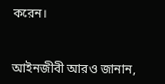করেন।


আইনজীবী আরও জানান,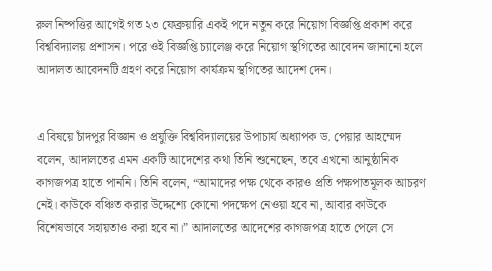রুল নিষ্পত্তির আগেই গত ২৩ ফেব্রুয়ারি একই পদে নতুন করে নিয়োগ বিজ্ঞপ্তি প্রকাশ করে বিশ্ববিদ্যালয় প্রশাসন। পরে ওই বিজ্ঞপ্তি চ্যালেঞ্জ করে নিয়োগ স্থগিতের আবেদন জানানো হলে আদালত আবেদনটি গ্রহণ করে নিয়োগ কার্যক্রম স্থগিতের আদেশ দেন।


এ বিষয়ে চাঁদপুর বিজ্ঞান ও প্রযুক্তি বিশ্ববিদ্যালয়ের উপাচার্য অধ্যাপক ড. পেয়ার আহম্মেদ বলেন, আদালতের এমন একটি আদেশের কথা তিনি শুনেছেন, তবে এখনো আনুষ্ঠানিক কাগজপত্র হাতে পাননি। তিনি বলেন, “আমাদের পক্ষ থেকে কারও প্রতি পক্ষপাতমূলক আচরণ নেই। কাউকে বঞ্চিত করার উদ্দেশ্যে কোনো পদক্ষেপ নেওয়া হবে না, আবার কাউকে বিশেষভাবে সহায়তাও করা হবে না।” আদালতের আদেশের কাগজপত্র হাতে পেলে সে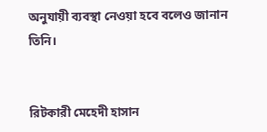অনুযায়ী ব্যবস্থা নেওয়া হবে বলেও জানান তিনি।


রিটকারী মেহেদী হাসান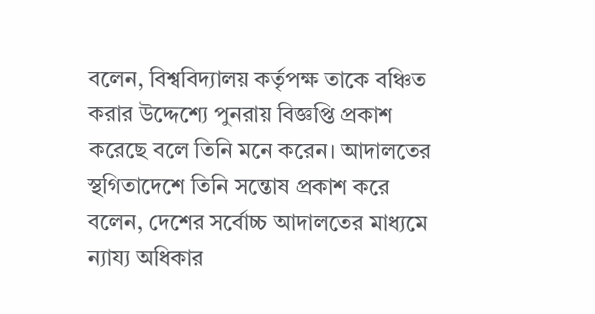বলেন, বিশ্ববিদ্যালয় কর্তৃপক্ষ তাকে বঞ্চিত করার উদ্দেশ্যে পুনরায় বিজ্ঞপ্তি প্রকাশ করেছে বলে তিনি মনে করেন। আদালতের স্থগিতাদেশে তিনি সন্তোষ প্রকাশ করে বলেন, দেশের সর্বোচ্চ আদালতের মাধ্যমে ন্যায্য অধিকার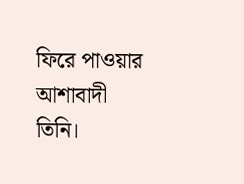ফিরে পাওয়ার আশাবাদী তিনি।